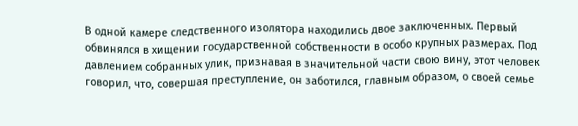В одной камере следственного изолятора находились двое заключенных. Первый обвинялся в хищении государственной собственности в особо крупных размерах. Под давлением собранных улик, признавая в значительной части свою вину, этот человек говорил, что, совершая преступление, он заботился, главным образом, о своей семье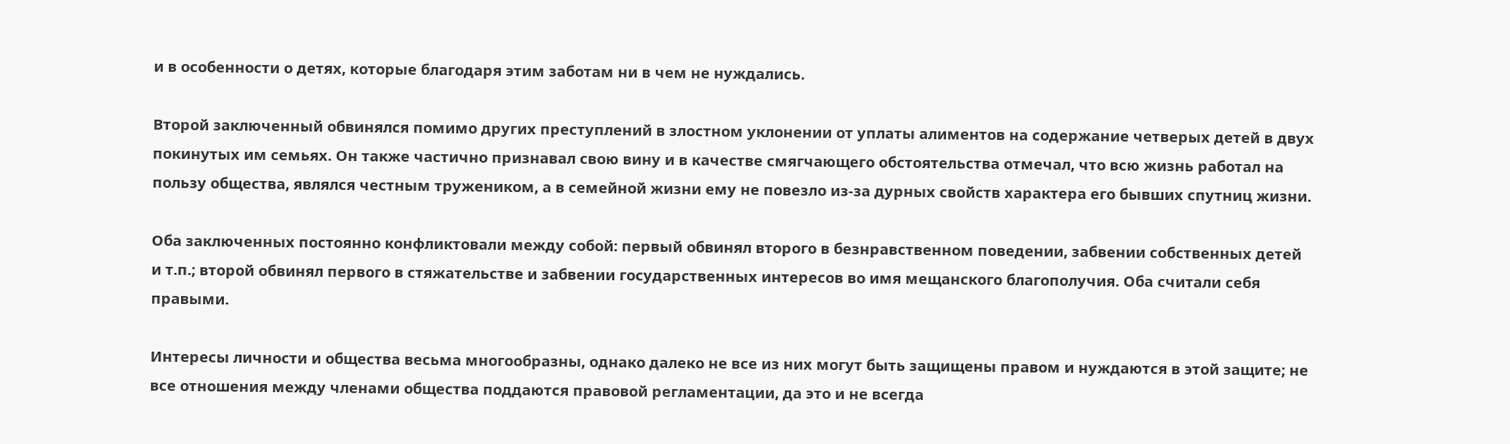и в особенности о детях, которые благодаря этим заботам ни в чем не нуждались.

Второй заключенный обвинялся помимо других преступлений в злостном уклонении от уплаты алиментов на содержание четверых детей в двух покинутых им семьях. Он также частично признавал свою вину и в качестве смягчающего обстоятельства отмечал, что всю жизнь работал на пользу общества, являлся честным тружеником, а в семейной жизни ему не повезло из-за дурных свойств характера его бывших спутниц жизни.

Оба заключенных постоянно конфликтовали между собой: первый обвинял второго в безнравственном поведении, забвении собственных детей и т.п.; второй обвинял первого в стяжательстве и забвении государственных интересов во имя мещанского благополучия. Оба считали себя правыми.

Интересы личности и общества весьма многообразны, однако далеко не все из них могут быть защищены правом и нуждаются в этой защите; не все отношения между членами общества поддаются правовой регламентации, да это и не всегда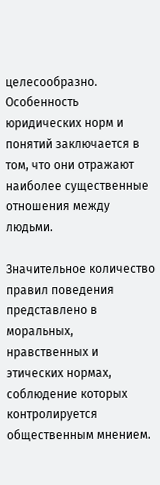целесообразно. Особенность юридических норм и понятий заключается в том, что они отражают наиболее существенные отношения между людьми.

Значительное количество правил поведения представлено в моральных, нравственных и этических нормах, соблюдение которых контролируется общественным мнением.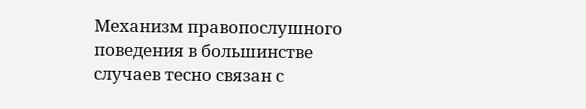Механизм правопослушного поведения в большинстве случаев тесно связан с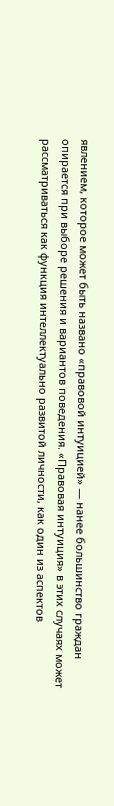явлением, которое может быть названо «правовой интуицией» — нанее большинство граждан опирается при выборе решения и вариантов поведения. «Правовая интуиция» в этих случаях может рассматриваться как функция интеллектуально развитой личности, как один из аспектов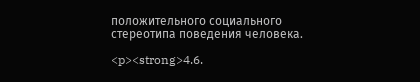положительного социального стереотипа поведения человека.

<p><strong>4.6.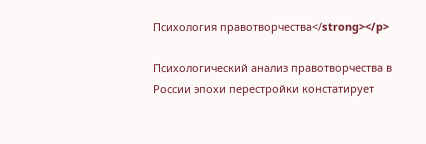Психология правотворчества</strong></p>

Психологический анализ правотворчества в России эпохи перестройки констатирует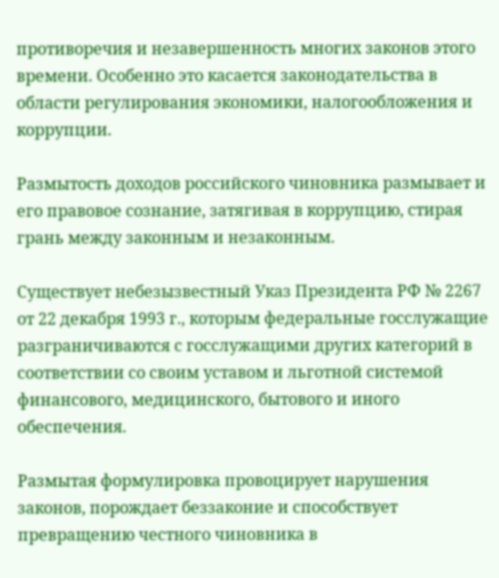противоречия и незавершенность многих законов этого времени. Особенно это касается законодательства в области регулирования экономики, налогообложения и коррупции.

Размытость доходов российского чиновника размывает и его правовое сознание, затягивая в коррупцию, стирая грань между законным и незаконным.

Существует небезызвестный Указ Президента РФ № 2267 от 22 декабря 1993 г., которым федеральные госслужащие разграничиваются с госслужащими других категорий в соответствии со своим уставом и льготной системой финансового, медицинского, бытового и иного обеспечения.

Размытая формулировка провоцирует нарушения законов, порождает беззаконие и способствует превращению честного чиновника в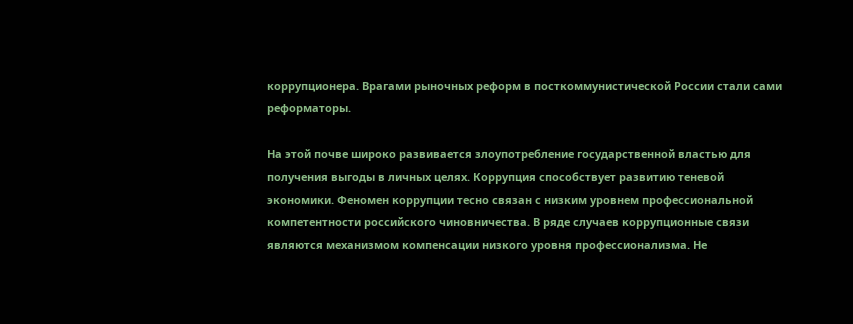коррупционера. Врагами рыночных реформ в посткоммунистической России стали сами реформаторы.

На этой почве широко развивается злоупотребление государственной властью для получения выгоды в личных целях. Коррупция способствует развитию теневой экономики. Феномен коррупции тесно связан с низким уровнем профессиональной компетентности российского чиновничества. В ряде случаев коррупционные связи являются механизмом компенсации низкого уровня профессионализма. Не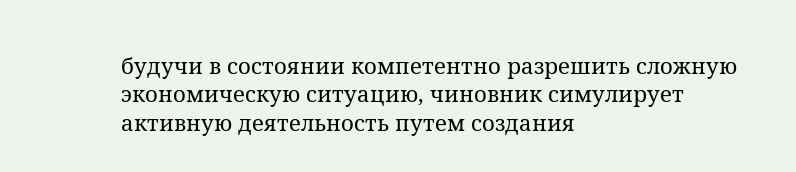будучи в состоянии компетентно разрешить сложную экономическую ситуацию, чиновник симулирует активную деятельность путем создания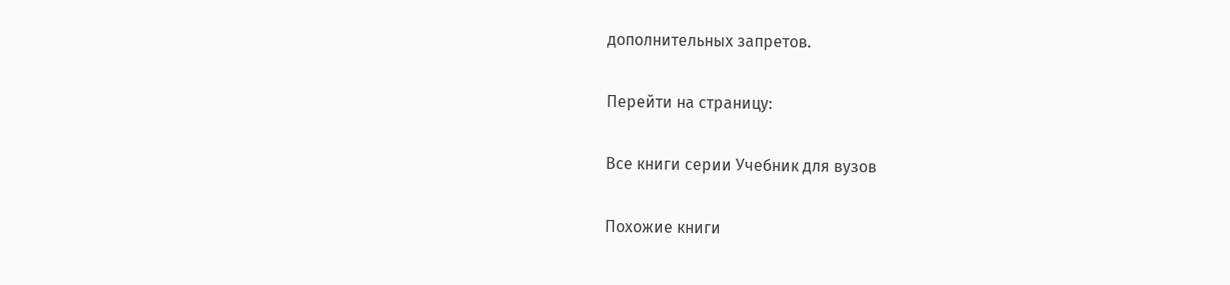дополнительных запретов.

Перейти на страницу:

Все книги серии Учебник для вузов

Похожие книги